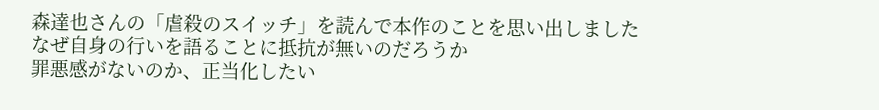森達也さんの「虐殺のスイッチ」を読んで本作のことを思い出しました
なぜ自身の行いを語ることに抵抗が無いのだろうか
罪悪感がないのか、正当化したい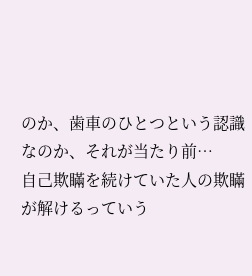のか、歯車のひとつという認識なのか、それが当たり前…
自己欺瞞を続けていた人の欺瞞が解けるっていう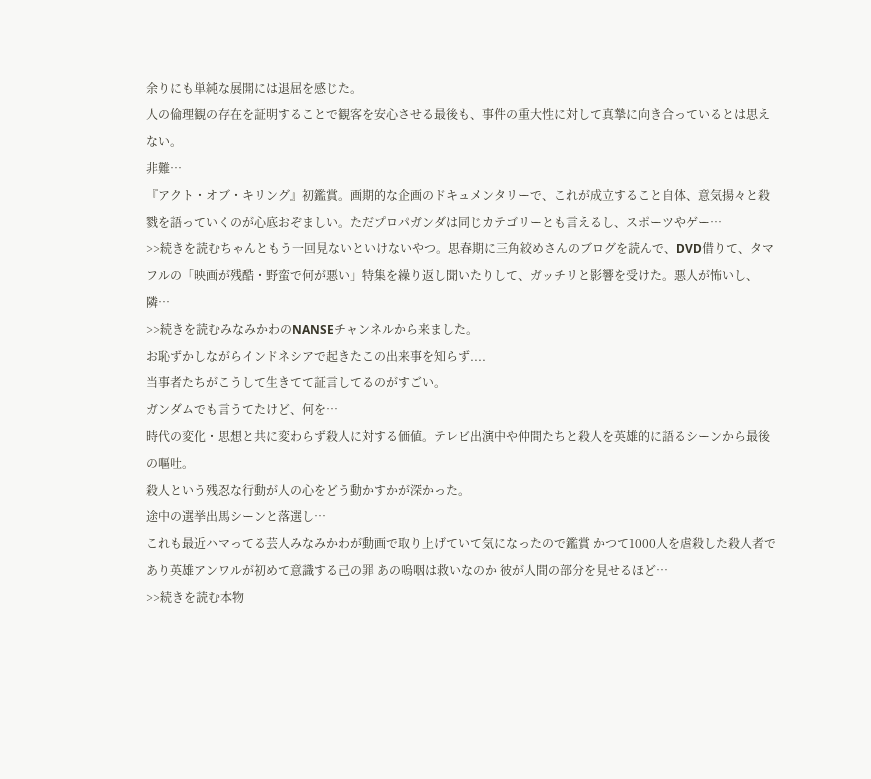余りにも単純な展開には退屈を感じた。
人の倫理観の存在を証明することで観客を安心させる最後も、事件の重大性に対して真摯に向き合っているとは思えない。
非難…
『アクト・オブ・キリング』初鑑賞。画期的な企画のドキュメンタリーで、これが成立すること自体、意気揚々と殺戮を語っていくのが心底おぞましい。ただプロパガンダは同じカテゴリーとも言えるし、スポーツやゲー…
>>続きを読むちゃんともう一回見ないといけないやつ。思春期に三角絞めさんのブログを読んで、DVD借りて、タマフルの「映画が残酷・野蛮で何が悪い」特集を繰り返し聞いたりして、ガッチリと影響を受けた。悪人が怖いし、隣…
>>続きを読むみなみかわのNANSEチャンネルから来ました。
お恥ずかしながらインドネシアで起きたこの出来事を知らず....
当事者たちがこうして生きてて証言してるのがすごい。
ガンダムでも言うてたけど、何を…
時代の変化・思想と共に変わらず殺人に対する価値。テレビ出演中や仲間たちと殺人を英雄的に語るシーンから最後の嘔吐。
殺人という残忍な行動が人の心をどう動かすかが深かった。
途中の選挙出馬シーンと落選し…
これも最近ハマってる芸人みなみかわが動画で取り上げていて気になったので鑑賞 かつて1000人を虐殺した殺人者であり英雄アンワルが初めて意識する己の罪 あの嗚咽は救いなのか 彼が人間の部分を見せるほど…
>>続きを読む本物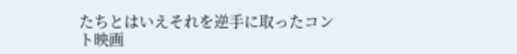たちとはいえそれを逆手に取ったコント映画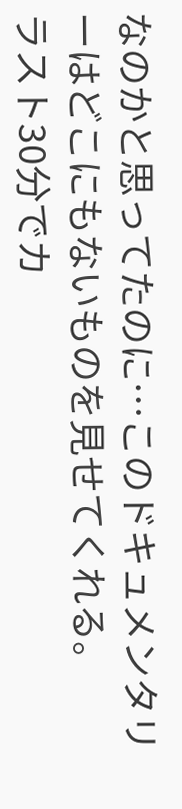なのかと思ってたのに…このドキュメンタリーはどこにもないものを見せてくれる。
ラスト30分でカ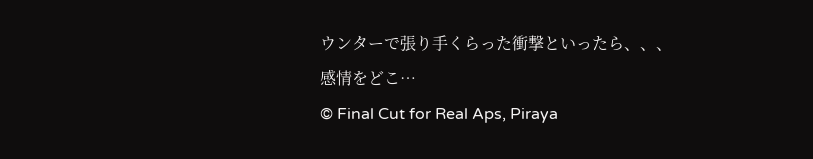ウンターで張り手くらった衝撃といったら、、、
感情をどこ…
© Final Cut for Real Aps, Piraya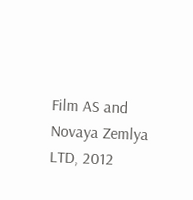Film AS and Novaya Zemlya LTD, 2012